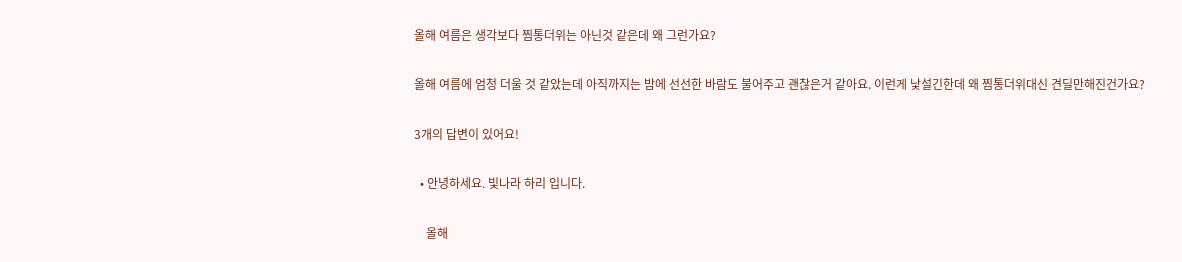올해 여름은 생각보다 찜통더위는 아닌것 같은데 왜 그런가요?

올해 여름에 엄청 더울 것 같았는데 아직까지는 밤에 선선한 바람도 불어주고 괜찮은거 같아요. 이런게 낯설긴한데 왜 찜통더위대신 견딜만해진건가요?

3개의 답변이 있어요!

  • 안녕하세요. 빛나라 하리 입니다.

    올해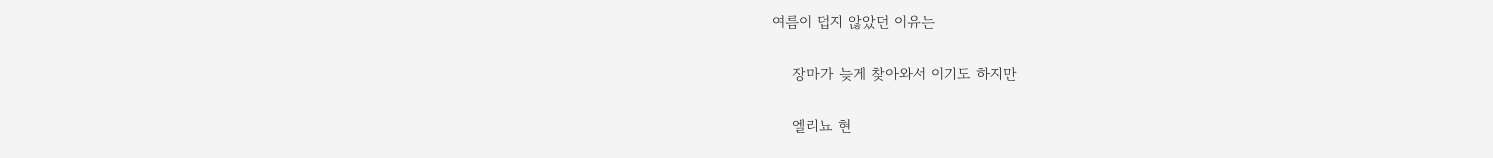여름이 덥지 않았던 이유는

    장마가 늦게 찾아와서 이기도 하지만

    엘리뇨 현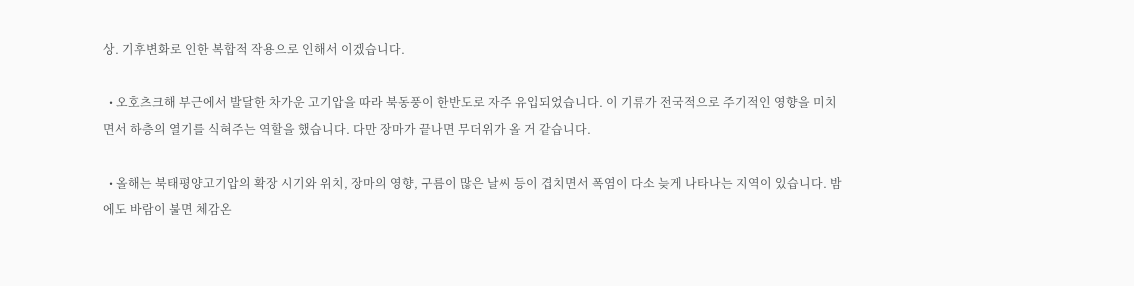상. 기후변화로 인한 복합적 작용으로 인해서 이겠습니다.

  • 오호츠크해 부근에서 발달한 차가운 고기압을 따라 북동풍이 한반도로 자주 유입되었습니다. 이 기류가 전국적으로 주기적인 영향을 미치면서 하층의 열기를 식혀주는 역할을 했습니다. 다만 장마가 끝나면 무더위가 올 거 같습니다.

  • 올해는 북태평양고기압의 확장 시기와 위치, 장마의 영향, 구름이 많은 날씨 등이 겹치면서 폭염이 다소 늦게 나타나는 지역이 있습니다. 밤에도 바람이 불면 체감온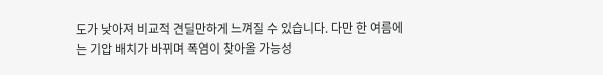도가 낮아져 비교적 견딜만하게 느껴질 수 있습니다. 다만 한 여름에는 기압 배치가 바뀌며 폭염이 찾아올 가능성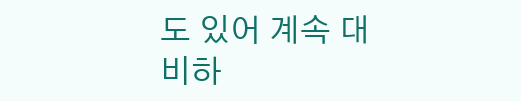도 있어 계속 대비하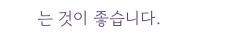는 것이 좋습니다.